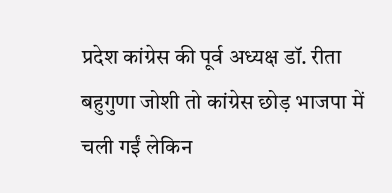प्रदेश कांग्रेस की पूर्व अध्यक्ष डॉ. रीता बहुगुणा जोशी तो कांग्रेस छोड़ भाजपा में चली गईं लेकिन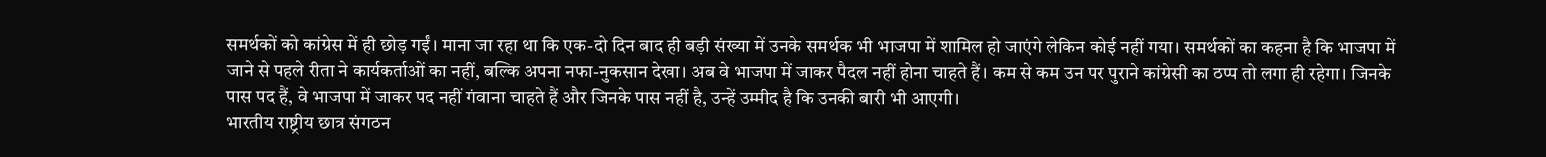समर्थकों को कांग्रेस में ही छोड़ गईं। माना जा रहा था कि एक-दो दिन बाद ही बड़ी संख्या में उनके समर्थक भी भाजपा में शामिल हो जाएंगे लेकिन कोई नहीं गया। समर्थकों का कहना है कि भाजपा में जाने से पहले रीता ने कार्यकर्ताओं का नहीं, बल्कि अपना नफा-नुकसान देखा। अब वे भाजपा में जाकर पैदल नहीं होना चाहते हैं। कम से कम उन पर पुराने कांग्रेसी का ठप्प तो लगा ही रहेगा। जिनके पास पद हैं, वे भाजपा में जाकर पद नहीं गंवाना चाहते हैं और जिनके पास नहीं है, उन्हें उम्मीद है कि उनकी बारी भी आएगी।
भारतीय राष्ट्रीय छात्र संगठन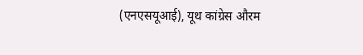(एनएसयूआई), यूथ कांग्रेस औरम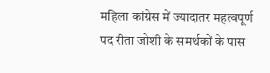महिला कांग्रेस में ज्यादातर महत्वपूर्ण पद रीता जोशी के समर्थकों के पास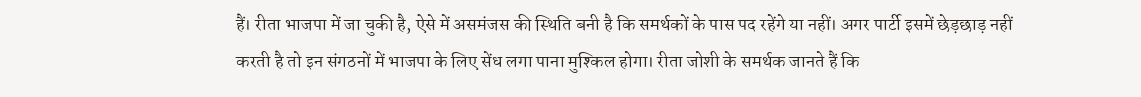हैं। रीता भाजपा में जा चुकी है, ऐसे में असमंजस की स्थिति बनी है कि समर्थकों के पास पद रहेंगे या नहीं। अगर पार्टी इसमें छेड़छाड़ नहीं करती है तो इन संगठनों में भाजपा के लिए सेंध लगा पाना मुश्किल होगा। रीता जोशी के समर्थक जानते हैं कि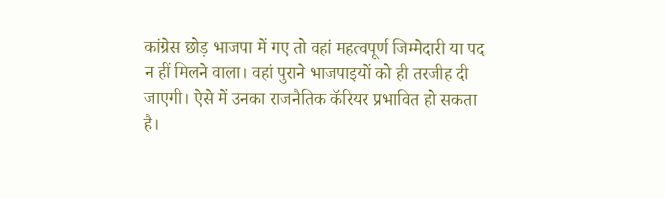कांग्रेस छोड़ भाजपा में गए तो वहां महत्वपूर्ण जिम्मेदारी या पद न हीं मिलने वाला। वहां पुराने भाजपाइयों को ही तरजीह दी जाएगी। ऐसे में उनका राजनैतिक कॅरियर प्रभावित हो सकता है।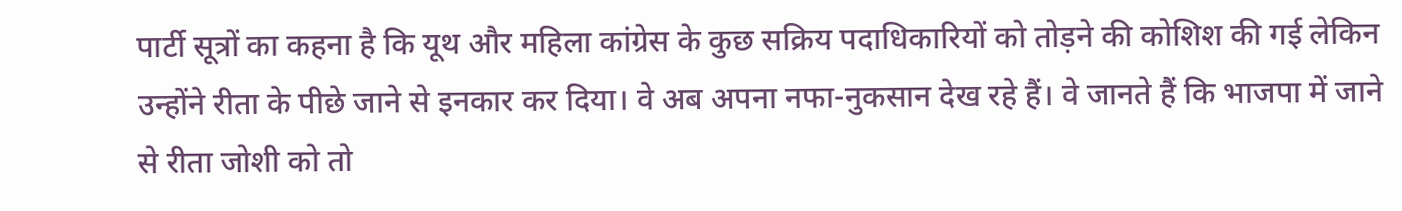पार्टी सूत्रों का कहना है कि यूथ और महिला कांग्रेस के कुछ सक्रिय पदाधिकारियों को तोड़ने की कोशिश की गई लेकिन उन्होंने रीता के पीछे जाने से इनकार कर दिया। वे अब अपना नफा-नुकसान देख रहे हैं। वे जानते हैं कि भाजपा में जाने से रीता जोशी को तो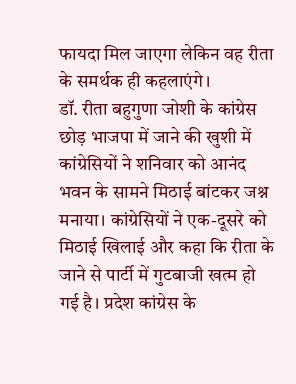फायदा मिल जाएगा लेकिन वह रीता के समर्थक ही कहलाएंगे।
डॉ. रीता बहुगुणा जोशी के कांग्रेस छोड़ भाजपा में जाने की खुशी में कांग्रेसियों ने शनिवार को आनंद भवन के सामने मिठाई बांटकर जश्न मनाया। कांग्रेसियों ने एक-दूसरे को मिठाई खिलाई और कहा कि रीता के जाने से पार्टी में गुटबाजी खत्म हो गई है। प्रदेश कांग्रेस के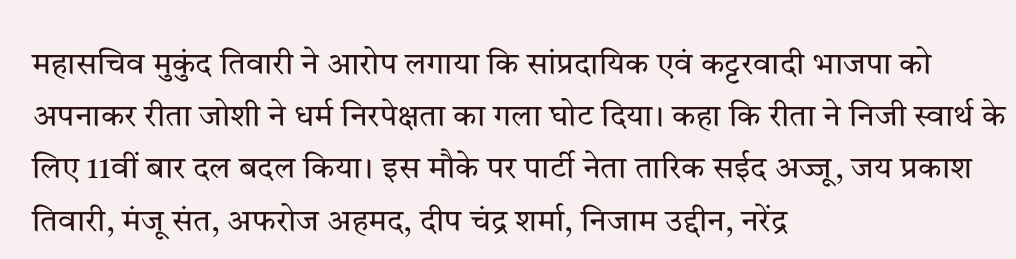महासचिव मुकुंद तिवारी ने आरोप लगाया कि सांप्रदायिक एवं कट्टरवादी भाजपा को अपनाकर रीता जोशी ने धर्म निरपेक्षता का गला घोट दिया। कहा कि रीता ने निजी स्वार्थ के लिए 11वीं बार दल बदल किया। इस मौके पर पार्टी नेता तारिक सईद अज्जू, जय प्रकाश तिवारी, मंजू संत, अफरोज अहमद, दीप चंद्र शर्मा, निजाम उद्दीन, नरेंद्र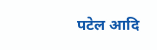पटेल आदि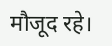मौजूद रहे।